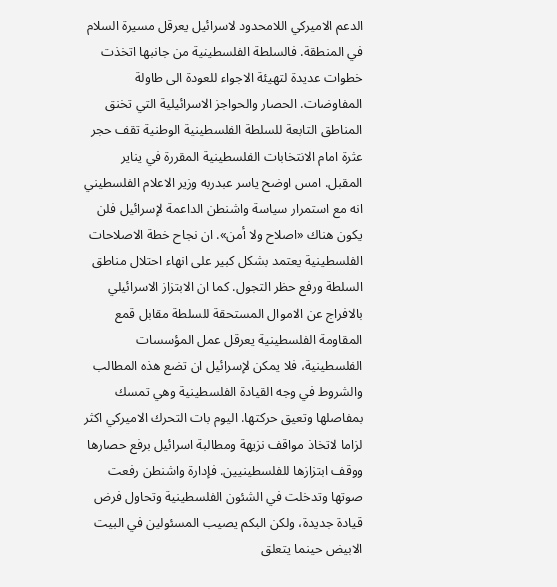الدعم الاميركي اللامحدود لاسرائيل يعرقل مسيرة السلام في المنطقة. فالسلطة الفلسطينية من جانبها اتخذت خطوات عديدة لتهيئة الاجواء للعودة الى طاولة المفاوضات. الحصار والحواجز الاسرائيلية التي تخنق المناطق التابعة للسلطة الفلسطينية الوطنية تقف حجر عثرة امام الانتخابات الفلسطينية المقررة في يناير المقبل. امس اوضح ياسر عبدربه وزير الاعلام الفلسطيني انه مع استمرار سياسة واشنطن الداعمة لإسرائيل فلن يكون هناك «اصلاح ولا أمن». ان نجاح خطة الاصلاحات الفلسطينية يعتمد بشكل كبير على انهاء احتلال مناطق السلطة ورفع حظر التجول. كما ان الابتزاز الاسرائيلي بالافراج عن الاموال المستحقة للسلطة مقابل قمع المقاومة الفلسطينية يعرقل عمل المؤسسات الفلسطينية، فلا يمكن لإسرائيل ان تضع هذه المطالب والشروط في وجه القيادة الفلسطينية وهي تمسك بمفاصلها وتعيق حركتها. اليوم بات التحرك الاميركي اكثر لزاما لاتخاذ مواقف نزيهة ومطالبة اسرائيل برفع حصارها ووقف ابتزازها للفلسطينيين. فإدارة واشنطن رفعت صوتها وتدخلت في الشئون الفلسطينية وتحاول فرض قيادة جديدة، ولكن البكم يصيب المسئولين في البيت الابيض حينما يتعلق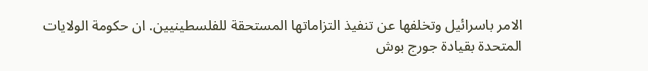الامر باسرائيل وتخلفها عن تنفيذ التزاماتها المستحقة للفلسطينيين. ان حكومة الولايات المتحدة بقيادة جورج بوش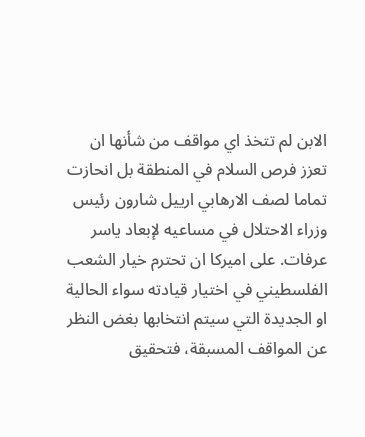الابن لم تتخذ اي مواقف من شأنها ان تعزز فرص السلام في المنطقة بل انحازت تماما لصف الارهابي ارييل شارون رئيس وزراء الاحتلال في مساعيه لإبعاد ياسر عرفات. على اميركا ان تحترم خيار الشعب الفلسطيني في اختيار قيادته سواء الحالية او الجديدة التي سيتم انتخابها بغض النظر عن المواقف المسبقة، فتحقيق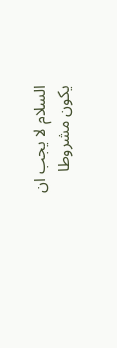السلام لا يجب ان يكون مشروطا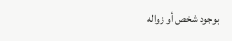بوجود شخص أو زواله